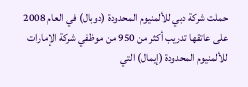حملت شركة دبي للألمنيوم المحدودة (دوبال) في العام 2008 على عاتقها تدريب أكثر من 950 من موظفي شركة الإمارات للألمنيوم المحدودة (إيمال) التي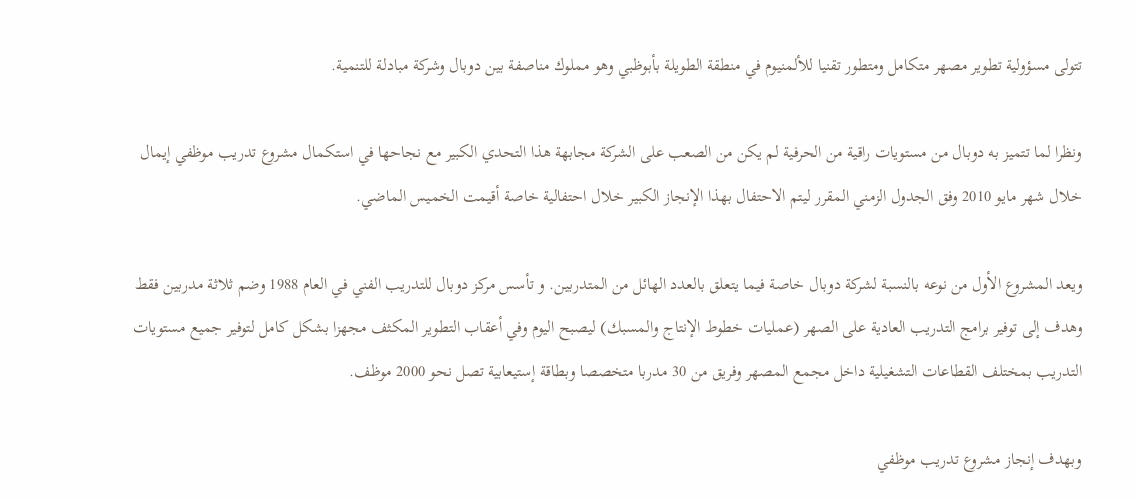تتولى مسؤولية تطوير مصهر متكامل ومتطور تقنيا للألمنيوم في منطقة الطويلة بأبوظبي وهو مملوك مناصفة بين دوبال وشركة مبادلة للتنمية.

ونظرا لما تتميز به دوبال من مستويات راقية من الحرفية لم يكن من الصعب على الشركة مجابهة هذا التحدي الكبير مع نجاحها في استكمال مشروع تدريب موظفي إيمال خلال شهر مايو 2010 وفق الجدول الزمني المقرر ليتم الاحتفال بهذا الإنجاز الكبير خلال احتفالية خاصة أقيمت الخميس الماضي.

ويعد المشروع الأول من نوعه بالنسبة لشركة دوبال خاصة فيما يتعلق بالعدد الهائل من المتدربين. و تأسس مركز دوبال للتدريب الفني في العام 1988 وضم ثلاثة مدربين فقط وهدف إلى توفير برامج التدريب العادية على الصهر (عمليات خطوط الإنتاج والمسبك) ليصبح اليوم وفي أعقاب التطوير المكثف مجهزا بشكل كامل لتوفير جميع مستويات التدريب بمختلف القطاعات التشغيلية داخل مجمع المصهر وفريق من 30 مدربا متخصصا وبطاقة إستيعابية تصل نحو 2000 موظف.

وبهدف إنجاز مشروع تدريب موظفي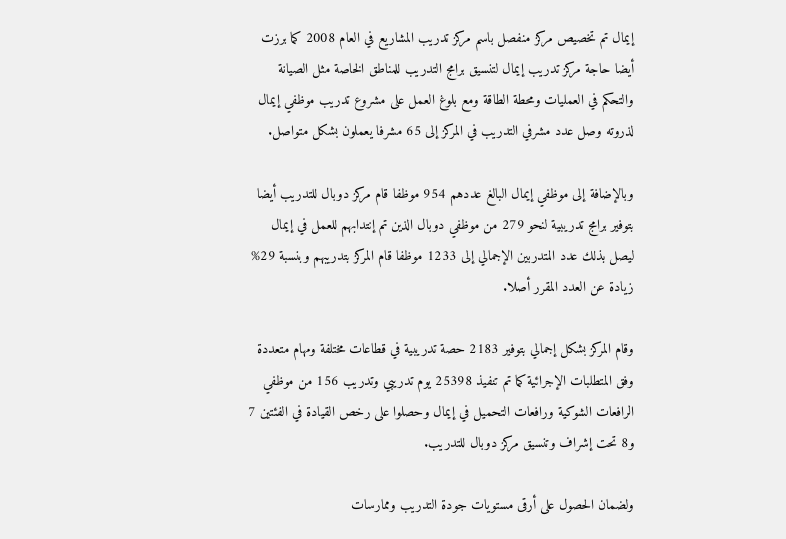إيمال تم تخصيص مركز منفصل باسم مركز تدريب المشاريع في العام 2008 كما برزت أيضا حاجة مركز تدريب إيمال لتنسيق برامج التدريب للمناطق الخاصة مثل الصيانة والتحكم في العمليات ومحطة الطاقة ومع بلوغ العمل على مشروع تدريب موظفي إيمال لذروته وصل عدد مشرفي التدريب في المركز إلى 65 مشرفا يعملون بشكل متواصل.

وبالإضافة إلى موظفي إيمال البالغ عددهم 954 موظفا قام مركز دوبال للتدريب أيضا بتوفير برامج تدريبية لنحو 279 من موظفي دوبال الذين تم إنتدابهم للعمل في إيمال ليصل بذلك عدد المتدربين الإجمالي إلى 1233 موظفا قام المركز بتدريبهم وبنسبة 29% زيادة عن العدد المقرر أصلا.

وقام المركز بشكل إجمالي بتوفير 2183 حصة تدريبية في قطاعات مختلفة ومهام متعددة وفق المتطلبات الإجرائية كما تم تنفيذ 25398 يوم تدريبي وتدريب 156 من موظفي الرافعات الشوكية ورافعات التحميل في إيمال وحصلوا على رخص القيادة في الفئتين 7 و8 تحت إشراف وتنسيق مركز دوبال للتدريب.

ولضمان الحصول على أرقى مستويات جودة التدريب وممارسات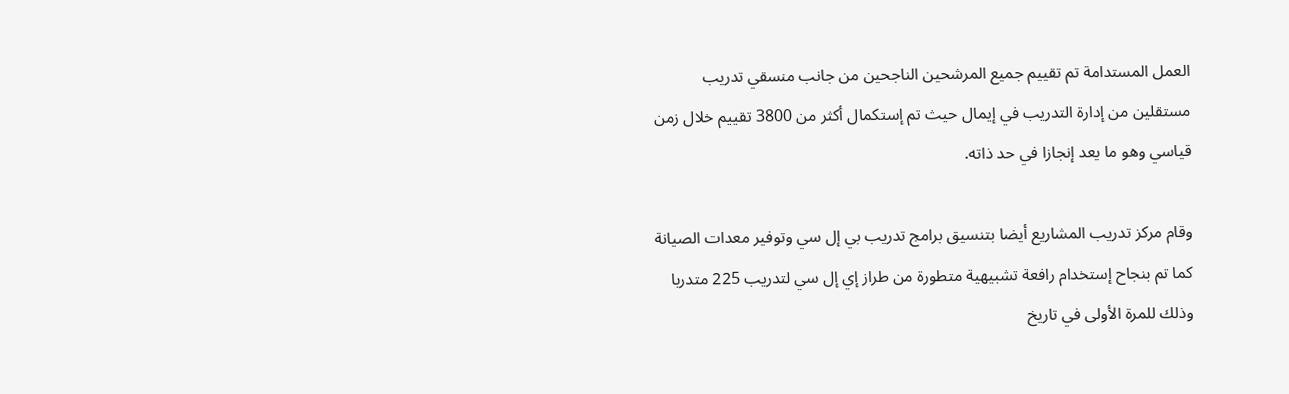العمل المستدامة تم تقييم جميع المرشحين الناجحين من جانب منسقي تدريب مستقلين من إدارة التدريب في إيمال حيث تم إستكمال أكثر من 3800 تقييم خلال زمن قياسي وهو ما يعد إنجازا في حد ذاته.

وقام مركز تدريب المشاريع أيضا بتنسيق برامج تدريب بي إل سي وتوفير معدات الصيانة كما تم بنجاح إستخدام رافعة تشبيهية متطورة من طراز إي إل سي لتدريب 225 متدربا وذلك للمرة الأولى في تاريخ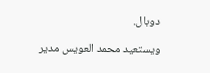دوبال.

ويستعيد محمد العويس مدير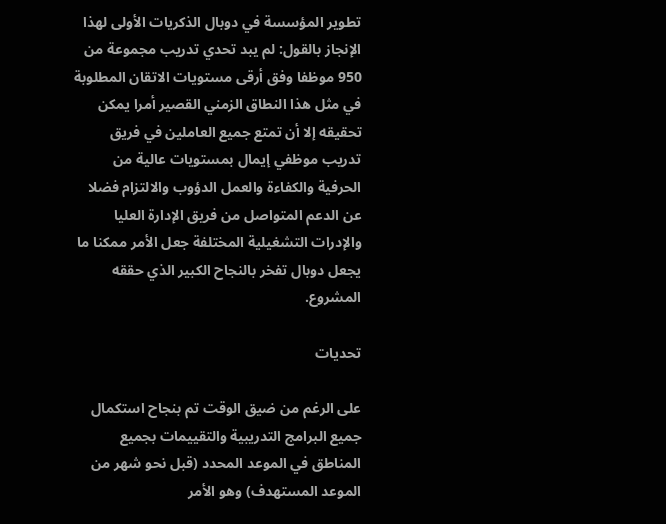تطوير المؤسسة في دوبال الذكريات الأولى لهذا الإنجاز بالقول: لم يبد تحدي تدريب مجموعة من 950 موظفا وفق أرقى مستويات الاتقان المطلوبة في مثل هذا النطاق الزمني القصير أمرا يمكن تحقيقه إلا أن تمتع جميع العاملين في فريق تدريب موظفي إيمال بمستويات عالية من الحرفية والكفاءة والعمل الدؤوب والالتزام فضلا عن الدعم المتواصل من فريق الإدارة العليا والإدرات التشغيلية المختلفة جعل الأمر ممكنا ما يجعل دوبال تفخر بالنجاح الكبير الذي حققه المشروع.

تحديات

على الرغم من ضيق الوقت تم بنجاح استكمال جميع البرامج التدريبية والتقييمات بجميع المناطق في الموعد المحدد (قبل نحو شهر من الموعد المستهدف) وهو الأمر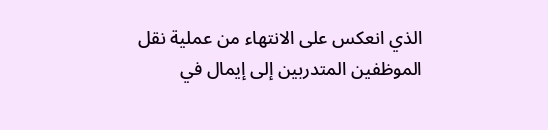الذي انعكس على الانتهاء من عملية نقل الموظفين المتدربين إلى إيمال في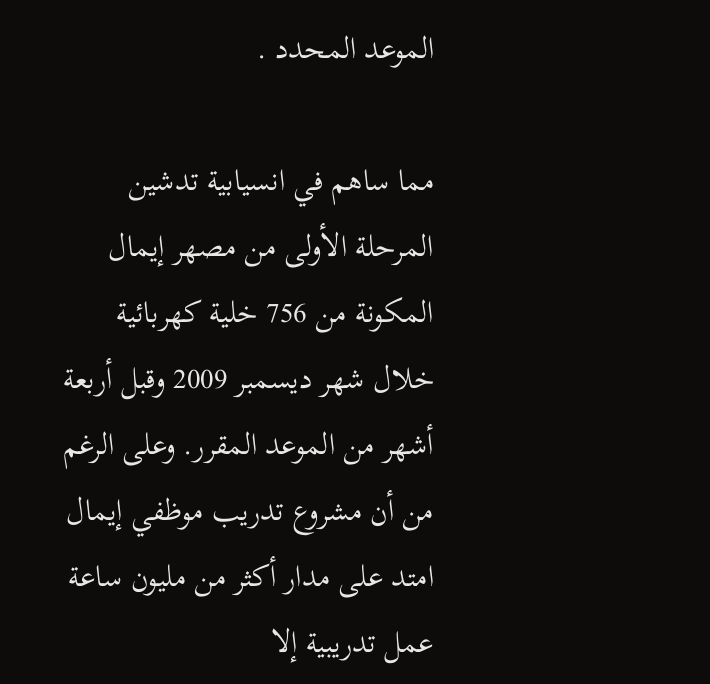الموعد المحدد .

مما ساهم في انسيابية تدشين المرحلة الأولى من مصهر إيمال المكونة من 756 خلية كهربائية خلال شهر ديسمبر 2009 وقبل أربعة أشهر من الموعد المقرر. وعلى الرغم من أن مشروع تدريب موظفي إيمال امتد على مدار أكثر من مليون ساعة عمل تدريبية إلا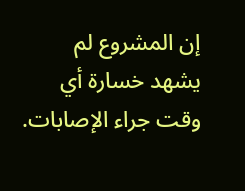إن المشروع لم يشهد خسارة أي وقت جراء الإصابات.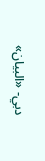دبي- «البيان»